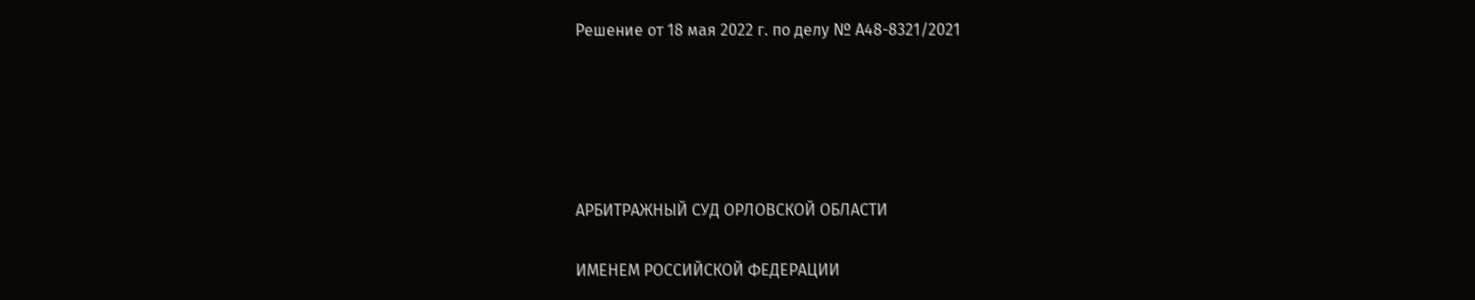Решение от 18 мая 2022 г. по делу № А48-8321/2021





АРБИТРАЖНЫЙ СУД ОРЛОВСКОЙ ОБЛАСТИ

ИМЕНЕМ РОССИЙСКОЙ ФЕДЕРАЦИИ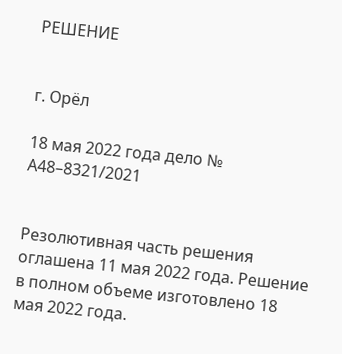РЕШЕНИЕ


г. Орёл

18 мая 2022 года дело № А48–8321/2021


Резолютивная часть решения оглашена 11 мая 2022 года. Решение в полном объеме изготовлено 18 мая 2022 года.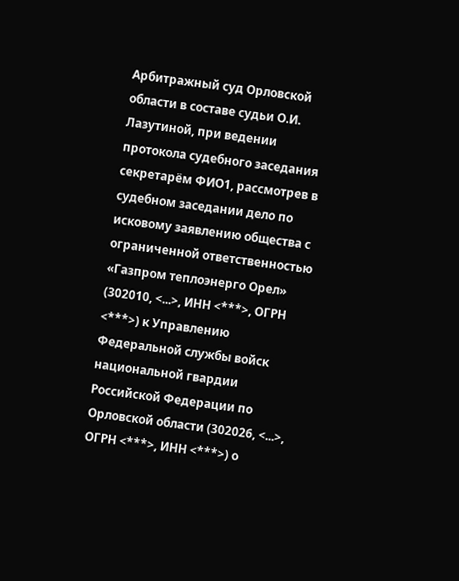Арбитражный суд Орловской области в составе судьи О.И. Лазутиной, при ведении протокола судебного заседания секретарём ФИО1, рассмотрев в судебном заседании дело по исковому заявлению общества с ограниченной ответственностью «Газпром теплоэнерго Орел» (302010, <...>, ИНН <***>, ОГРН <***>) к Управлению Федеральной службы войск национальной гвардии Российской Федерации по Орловской области (302026, <...>, ОГРН <***>, ИНН <***>) о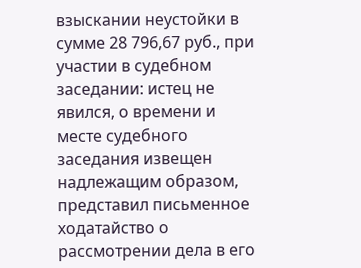взыскании неустойки в сумме 28 796,67 руб., при участии в судебном заседании: истец не явился, о времени и месте судебного заседания извещен надлежащим образом, представил письменное ходатайство о рассмотрении дела в его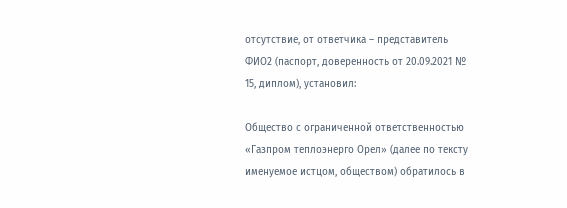отсутствие, от ответчика – представитель ФИО2 (паспорт, доверенность от 20.09.2021 № 15, диплом), установил:

Общество с ограниченной ответственностью «Газпром теплоэнерго Орел» (далее по тексту именуемое истцом, обществом) обратилось в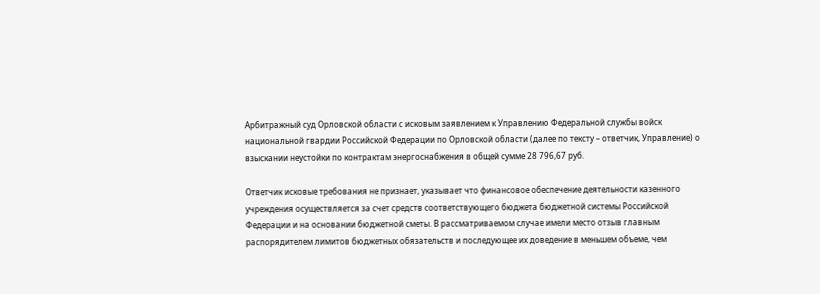Арбитражный суд Орловской области с исковым заявлением к Управлению Федеральной службы войск национальной гвардии Российской Федерации по Орловской области (далее по тексту – ответчик, Управление) о взыскании неустойки по контрактам энергоснабжения в общей сумме 28 796,67 руб.

Ответчик исковые требования не признает, указывает что финансовое обеспечение деятельности казенного учреждения осуществляется за счет средств соответствующего бюджета бюджетной системы Российской Федерации и на основании бюджетной сметы. В рассматриваемом случае имели место отзыв главным распорядителем лимитов бюджетных обязательств и последующее их доведение в меньшем объеме, чем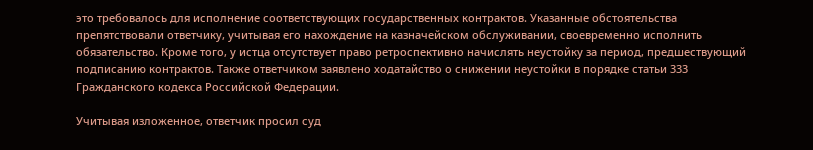это требовалось для исполнение соответствующих государственных контрактов. Указанные обстоятельства препятствовали ответчику, учитывая его нахождение на казначейском обслуживании, своевременно исполнить обязательство. Кроме того, у истца отсутствует право ретроспективно начислять неустойку за период, предшествующий подписанию контрактов. Также ответчиком заявлено ходатайство о снижении неустойки в порядке статьи 333 Гражданского кодекса Российской Федерации.

Учитывая изложенное, ответчик просил суд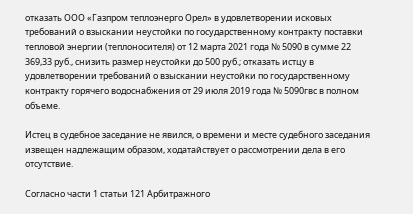отказать ООО «Газпром теплоэнерго Орел» в удовлетворении исковых требований о взыскании неустойки по государственному контракту поставки тепловой энергии (теплоносителя) от 12 марта 2021 года № 5090 в сумме 22 369,33 руб., снизить размер неустойки до 500 руб.; отказать истцу в удовлетворении требований о взыскании неустойки по государственному контракту горячего водоснабжения от 29 июля 2019 года № 5090гвс в полном объеме.

Истец в судебное заседание не явился, о времени и месте судебного заседания извещен надлежащим образом, ходатайствует о рассмотрении дела в его отсутствие.

Согласно части 1 статьи 121 Арбитражного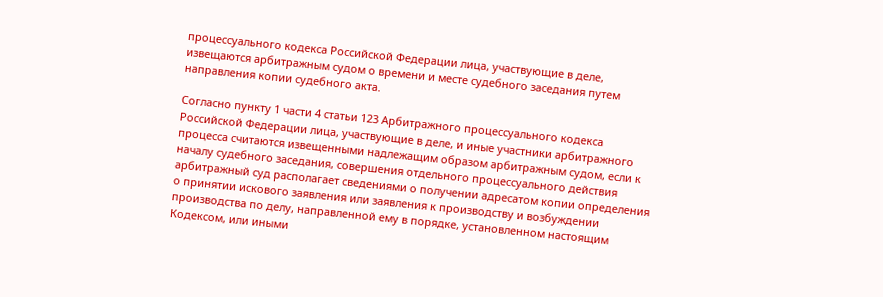процессуального кодекса Российской Федерации лица, участвующие в деле, извещаются арбитражным судом о времени и месте судебного заседания путем направления копии судебного акта.

Согласно пункту 1 части 4 статьи 123 Арбитражного процессуального кодекса Российской Федерации лица, участвующие в деле, и иные участники арбитражного процесса считаются извещенными надлежащим образом арбитражным судом, если к началу судебного заседания, совершения отдельного процессуального действия арбитражный суд располагает сведениями о получении адресатом копии определения о принятии искового заявления или заявления к производству и возбуждении производства по делу, направленной ему в порядке, установленном настоящим Кодексом, или иными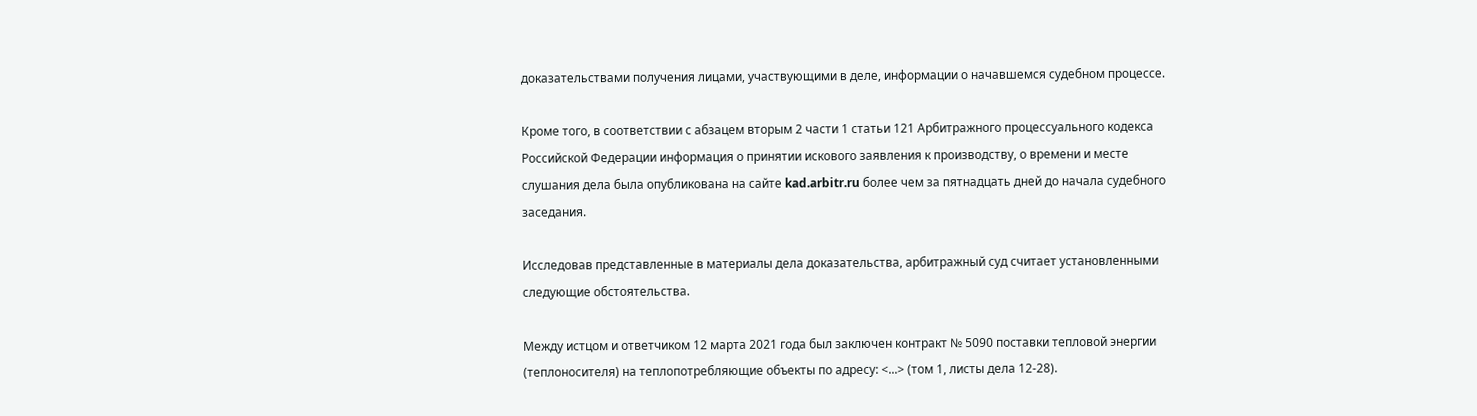доказательствами получения лицами, участвующими в деле, информации о начавшемся судебном процессе.

Кроме того, в соответствии с абзацем вторым 2 части 1 статьи 121 Арбитражного процессуального кодекса Российской Федерации информация о принятии искового заявления к производству, о времени и месте слушания дела была опубликована на сайте kad.arbitr.ru более чем за пятнадцать дней до начала судебного заседания.

Исследовав представленные в материалы дела доказательства, арбитражный суд считает установленными следующие обстоятельства.

Между истцом и ответчиком 12 марта 2021 года был заключен контракт № 5090 поставки тепловой энергии (теплоносителя) на теплопотребляющие объекты по адресу: <...> (том 1, листы дела 12-28).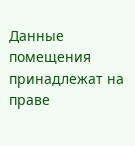Данные помещения принадлежат на праве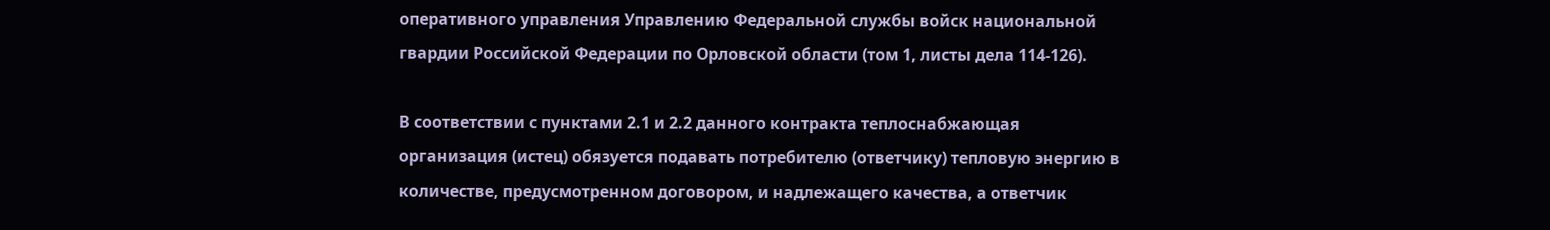оперативного управления Управлению Федеральной службы войск национальной гвардии Российской Федерации по Орловской области (том 1, листы дела 114-126).

В соответствии с пунктами 2.1 и 2.2 данного контракта теплоснабжающая организация (истец) обязуется подавать потребителю (ответчику) тепловую энергию в количестве, предусмотренном договором, и надлежащего качества, а ответчик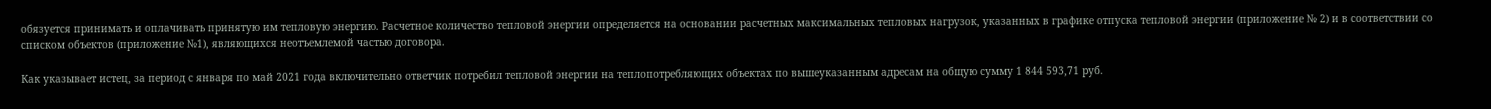обязуется принимать и оплачивать принятую им тепловую энергию. Расчетное количество тепловой энергии определяется на основании расчетных максимальных тепловых нагрузок, указанных в графике отпуска тепловой энергии (приложение № 2) и в соответствии со списком объектов (приложение №1), являющихся неотъемлемой частью договора.

Как указывает истец, за период с января по май 2021 года включительно ответчик потребил тепловой энергии на теплопотребляющих объектах по вышеуказанным адресам на общую сумму 1 844 593,71 руб.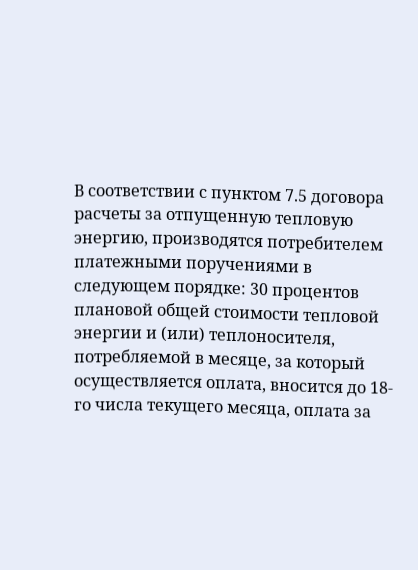В соответствии с пунктом 7.5 договора расчеты за отпущенную тепловую энергию, производятся потребителем платежными поручениями в следующем порядке: 30 процентов плановой общей стоимости тепловой энергии и (или) теплоносителя, потребляемой в месяце, за который осуществляется оплата, вносится до 18-го числа текущего месяца, оплата за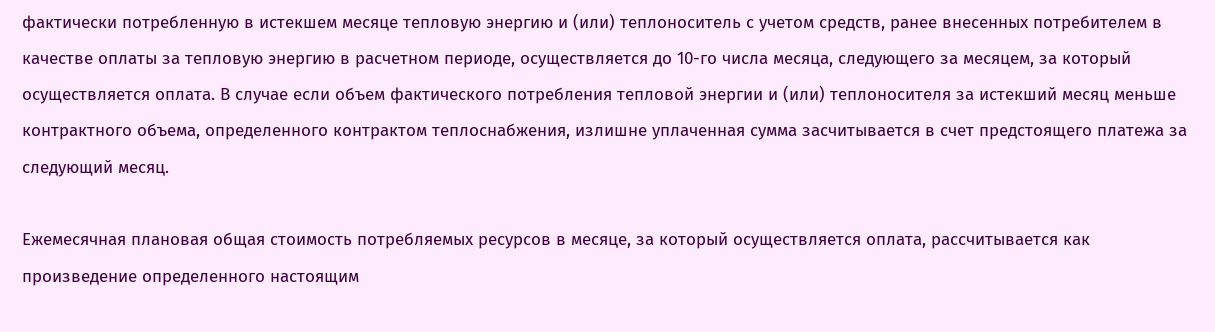фактически потребленную в истекшем месяце тепловую энергию и (или) теплоноситель с учетом средств, ранее внесенных потребителем в качестве оплаты за тепловую энергию в расчетном периоде, осуществляется до 10-го числа месяца, следующего за месяцем, за который осуществляется оплата. В случае если объем фактического потребления тепловой энергии и (или) теплоносителя за истекший месяц меньше контрактного объема, определенного контрактом теплоснабжения, излишне уплаченная сумма засчитывается в счет предстоящего платежа за следующий месяц.

Ежемесячная плановая общая стоимость потребляемых ресурсов в месяце, за который осуществляется оплата, рассчитывается как произведение определенного настоящим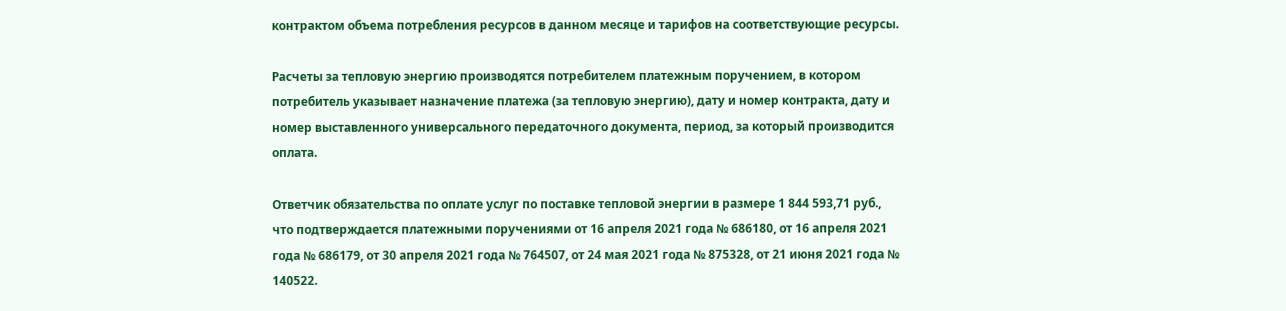контрактом объема потребления ресурсов в данном месяце и тарифов на соответствующие ресурсы.

Расчеты за тепловую энергию производятся потребителем платежным поручением, в котором потребитель указывает назначение платежа (за тепловую энергию), дату и номер контракта, дату и номер выставленного универсального передаточного документа, период, за который производится оплата.

Ответчик обязательства по оплате услуг по поставке тепловой энергии в размере 1 844 593,71 руб., что подтверждается платежными поручениями от 16 апреля 2021 года № 686180, от 16 апреля 2021 года № 686179, от 30 апреля 2021 года № 764507, от 24 мая 2021 года № 875328, от 21 июня 2021 года № 140522.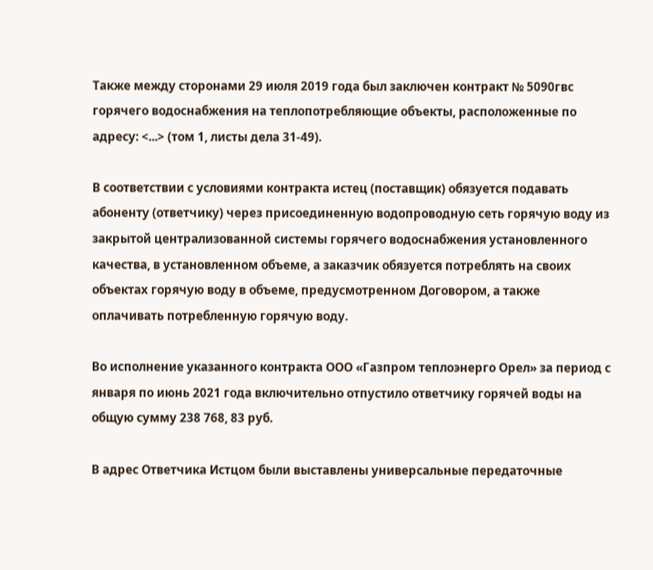Также между сторонами 29 июля 2019 года был заключен контракт № 5090гвс горячего водоснабжения на теплопотребляющие объекты, расположенные по адресу: <...> (том 1, листы дела 31-49).

В соответствии с условиями контракта истец (поставщик) обязуется подавать абоненту (ответчику) через присоединенную водопроводную сеть горячую воду из закрытой централизованной системы горячего водоснабжения установленного качества, в установленном объеме, а заказчик обязуется потреблять на своих объектах горячую воду в объеме, предусмотренном Договором, а также оплачивать потребленную горячую воду.

Во исполнение указанного контракта ООО «Газпром теплоэнерго Орел» за период с января по июнь 2021 года включительно отпустило ответчику горячей воды на общую сумму 238 768, 83 руб.

В адрес Ответчика Истцом были выставлены универсальные передаточные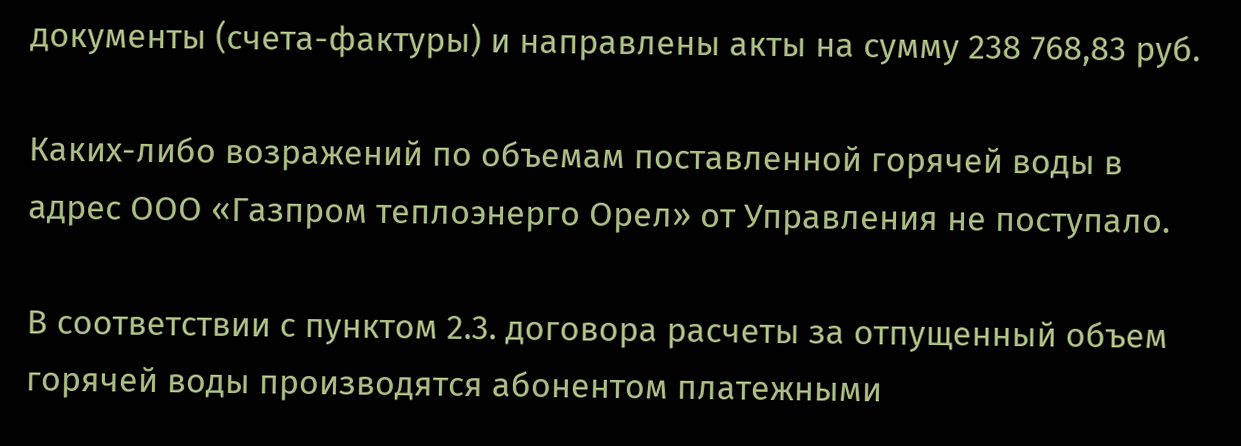документы (счета-фактуры) и направлены акты на сумму 238 768,83 руб.

Каких-либо возражений по объемам поставленной горячей воды в адрес ООО «Газпром теплоэнерго Орел» от Управления не поступало.

В соответствии с пунктом 2.3. договора расчеты за отпущенный объем горячей воды производятся абонентом платежными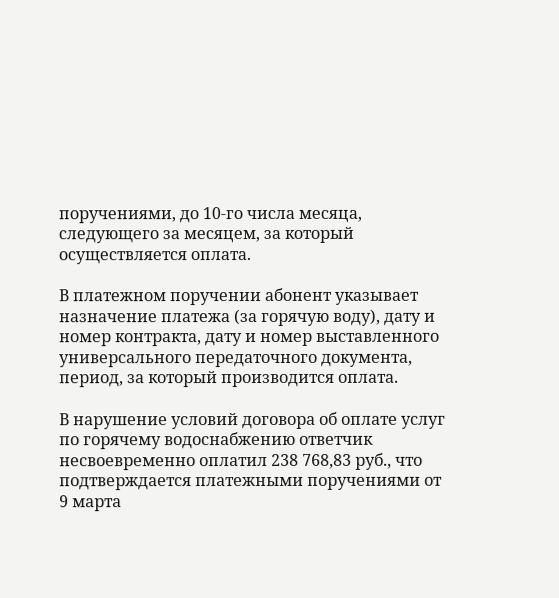поручениями, до 10-го числа месяца, следующего за месяцем, за который осуществляется оплата.

В платежном поручении абонент указывает назначение платежа (за горячую воду), дату и номер контракта, дату и номер выставленного универсального передаточного документа, период, за который производится оплата.

В нарушение условий договора об оплате услуг по горячему водоснабжению ответчик несвоевременно оплатил 238 768,83 руб., что подтверждается платежными поручениями от 9 марта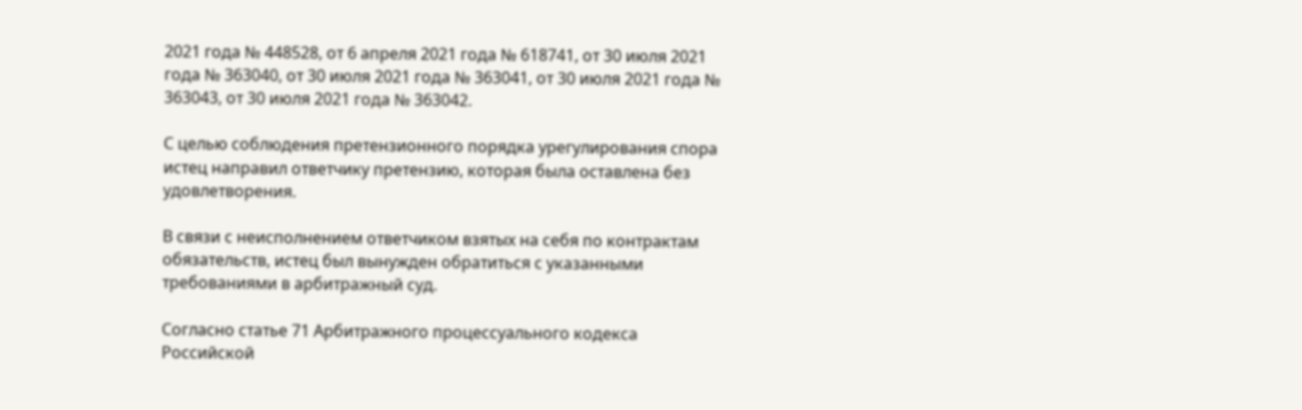2021 года № 448528, от 6 апреля 2021 года № 618741, от 30 июля 2021 года № 363040, от 30 июля 2021 года № 363041, от 30 июля 2021 года № 363043, от 30 июля 2021 года № 363042.

С целью соблюдения претензионного порядка урегулирования спора истец направил ответчику претензию, которая была оставлена без удовлетворения.

В связи с неисполнением ответчиком взятых на себя по контрактам обязательств, истец был вынужден обратиться с указанными требованиями в арбитражный суд.

Согласно статье 71 Арбитражного процессуального кодекса Российской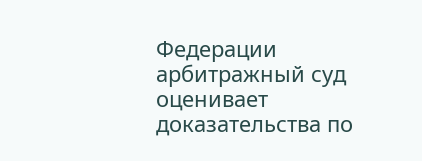Федерации арбитражный суд оценивает доказательства по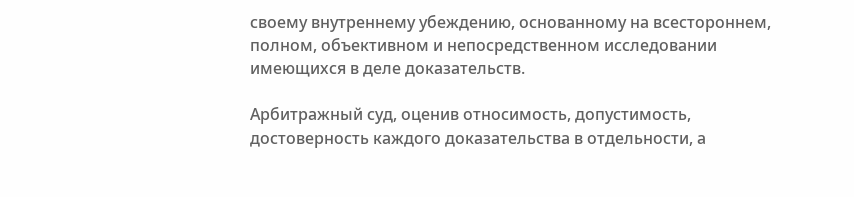своему внутреннему убеждению, основанному на всестороннем, полном, объективном и непосредственном исследовании имеющихся в деле доказательств.

Арбитражный суд, оценив относимость, допустимость, достоверность каждого доказательства в отдельности, а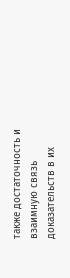также достаточность и взаимную связь доказательств в их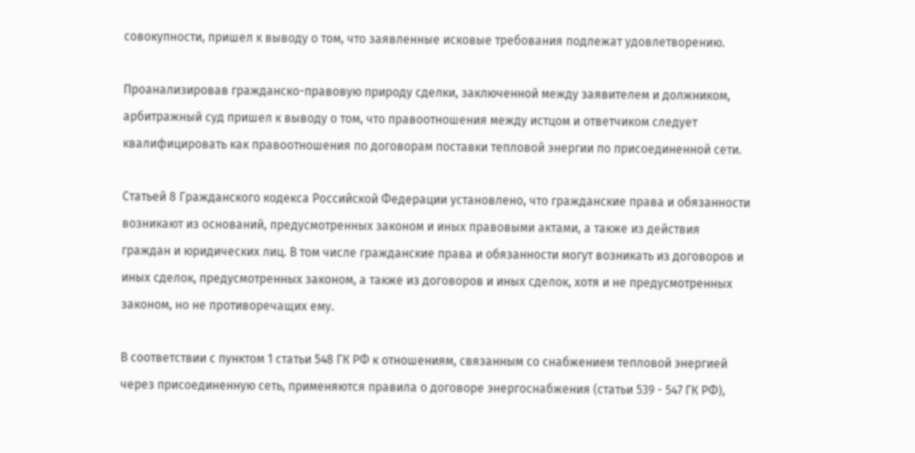совокупности, пришел к выводу о том, что заявленные исковые требования подлежат удовлетворению.

Проанализировав гражданско-правовую природу сделки, заключенной между заявителем и должником, арбитражный суд пришел к выводу о том, что правоотношения между истцом и ответчиком следует квалифицировать как правоотношения по договорам поставки тепловой энергии по присоединенной сети.

Статьей 8 Гражданского кодекса Российской Федерации установлено, что гражданские права и обязанности возникают из оснований, предусмотренных законом и иных правовыми актами, а также из действия граждан и юридических лиц. В том числе гражданские права и обязанности могут возникать из договоров и иных сделок, предусмотренных законом, а также из договоров и иных сделок, хотя и не предусмотренных законом, но не противоречащих ему.

В соответствии с пунктом 1 статьи 548 ГК РФ к отношениям, связанным со снабжением тепловой энергией через присоединенную сеть, применяются правила о договоре энергоснабжения (статьи 539 - 547 ГК РФ),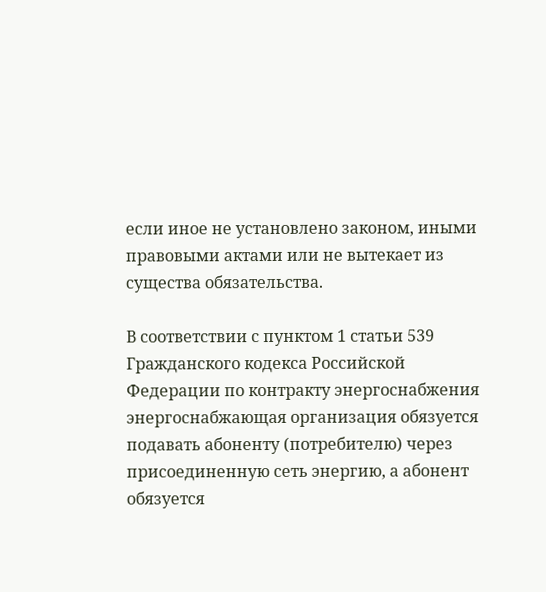если иное не установлено законом, иными правовыми актами или не вытекает из существа обязательства.

В соответствии с пунктом 1 статьи 539 Гражданского кодекса Российской Федерации по контракту энергоснабжения энергоснабжающая организация обязуется подавать абоненту (потребителю) через присоединенную сеть энергию, а абонент обязуется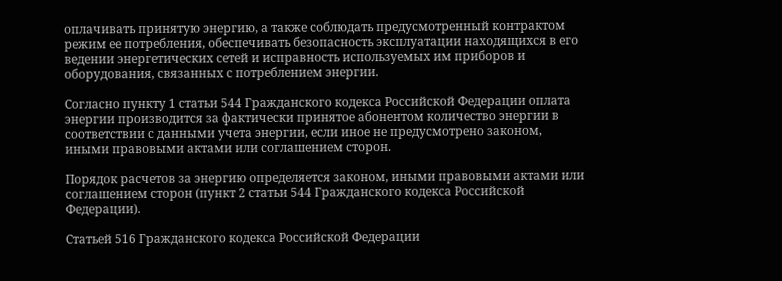оплачивать принятую энергию, а также соблюдать предусмотренный контрактом режим ее потребления, обеспечивать безопасность эксплуатации находящихся в его ведении энергетических сетей и исправность используемых им приборов и оборудования, связанных с потреблением энергии.

Согласно пункту 1 статьи 544 Гражданского кодекса Российской Федерации оплата энергии производится за фактически принятое абонентом количество энергии в соответствии с данными учета энергии, если иное не предусмотрено законом, иными правовыми актами или соглашением сторон.

Порядок расчетов за энергию определяется законом, иными правовыми актами или соглашением сторон (пункт 2 статьи 544 Гражданского кодекса Российской Федерации).

Статьей 516 Гражданского кодекса Российской Федерации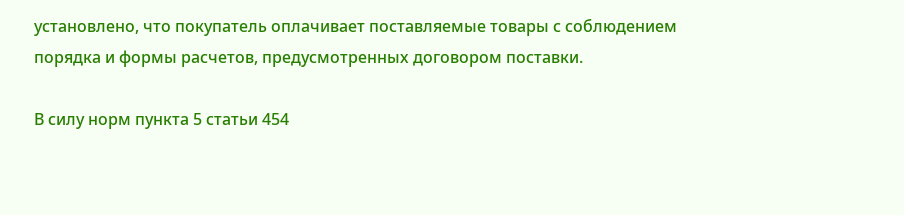установлено, что покупатель оплачивает поставляемые товары с соблюдением порядка и формы расчетов, предусмотренных договором поставки.

В силу норм пункта 5 статьи 454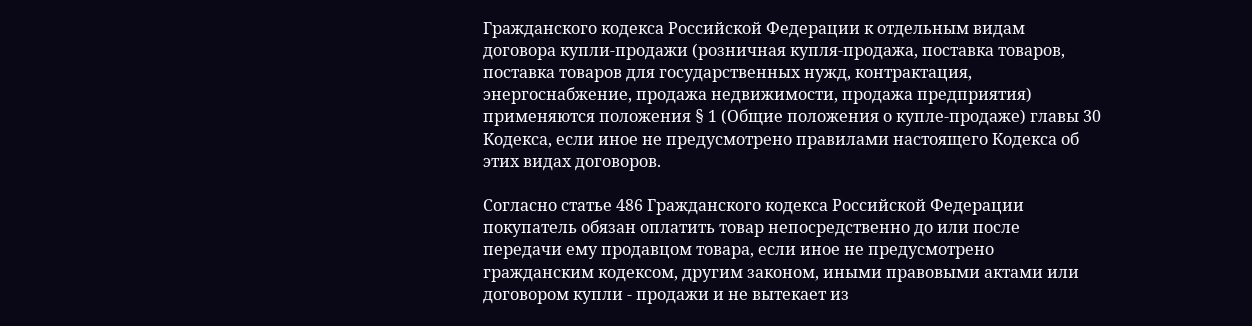Гражданского кодекса Российской Федерации к отдельным видам договора купли-продажи (розничная купля-продажа, поставка товаров, поставка товаров для государственных нужд, контрактация, энергоснабжение, продажа недвижимости, продажа предприятия) применяются положения § 1 (Общие положения о купле-продаже) главы 30 Кодекса, если иное не предусмотрено правилами настоящего Кодекса об этих видах договоров.

Согласно статье 486 Гражданского кодекса Российской Федерации покупатель обязан оплатить товар непосредственно до или после передачи ему продавцом товара, если иное не предусмотрено гражданским кодексом, другим законом, иными правовыми актами или договором купли - продажи и не вытекает из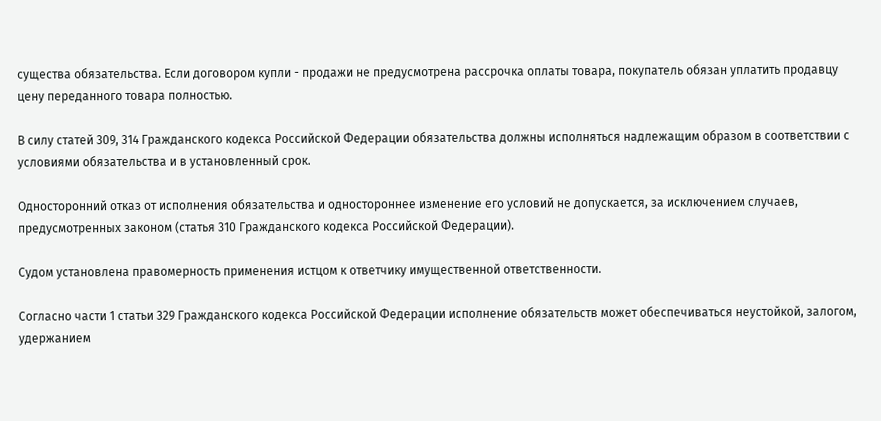существа обязательства. Если договором купли - продажи не предусмотрена рассрочка оплаты товара, покупатель обязан уплатить продавцу цену переданного товара полностью.

В силу статей 309, 314 Гражданского кодекса Российской Федерации обязательства должны исполняться надлежащим образом в соответствии с условиями обязательства и в установленный срок.

Односторонний отказ от исполнения обязательства и одностороннее изменение его условий не допускается, за исключением случаев, предусмотренных законом (статья 310 Гражданского кодекса Российской Федерации).

Судом установлена правомерность применения истцом к ответчику имущественной ответственности.

Согласно части 1 статьи 329 Гражданского кодекса Российской Федерации исполнение обязательств может обеспечиваться неустойкой, залогом, удержанием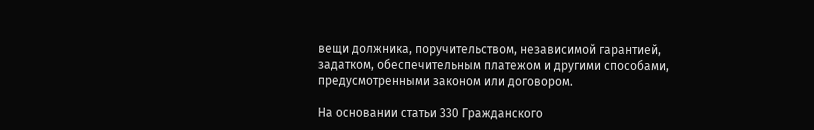вещи должника, поручительством, независимой гарантией, задатком, обеспечительным платежом и другими способами, предусмотренными законом или договором.

На основании статьи 330 Гражданского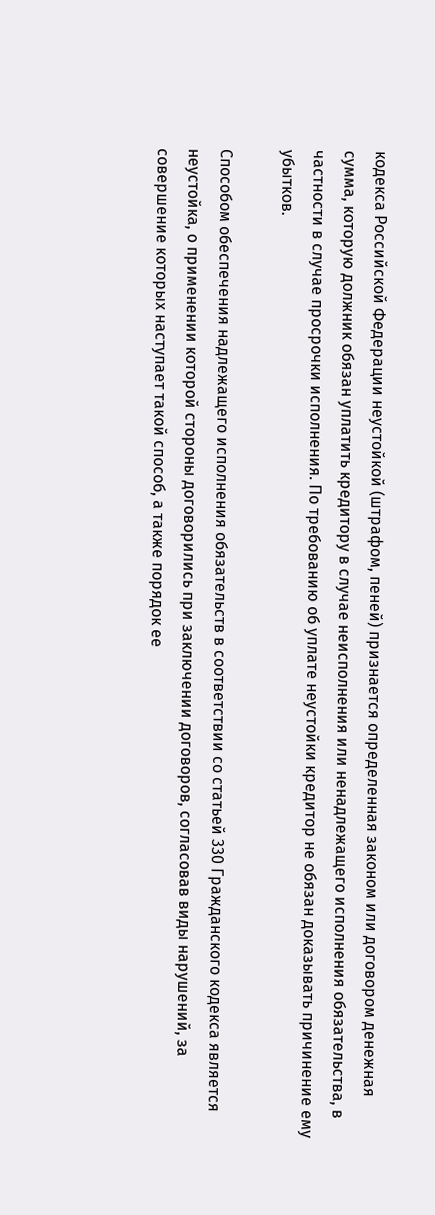кодекса Российской Федерации неустойкой (штрафом, пеней) признается определенная законом или договором денежная сумма, которую должник обязан уплатить кредитору в случае неисполнения или ненадлежащего исполнения обязательства, в частности в случае просрочки исполнения. По требованию об уплате неустойки кредитор не обязан доказывать причинение ему убытков.

Способом обеспечения надлежащего исполнения обязательств в соответствии со статьей 330 Гражданского кодекса является неустойка, о применении которой стороны договорились при заключении договоров, согласовав виды нарушений, за совершение которых наступает такой способ, а также порядок ее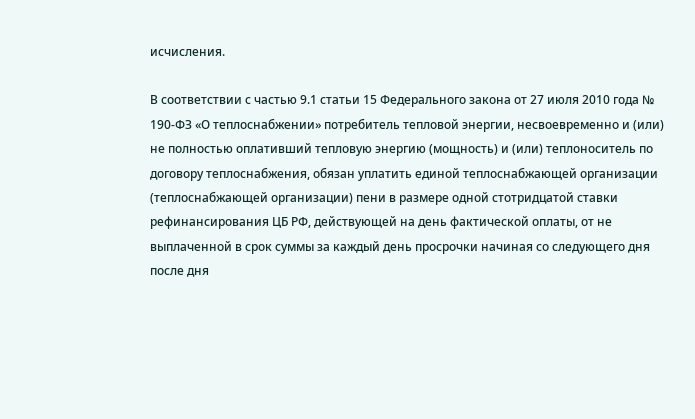исчисления.

В соответствии с частью 9.1 статьи 15 Федерального закона от 27 июля 2010 года № 190-ФЗ «О теплоснабжении» потребитель тепловой энергии, несвоевременно и (или) не полностью оплативший тепловую энергию (мощность) и (или) теплоноситель по договору теплоснабжения, обязан уплатить единой теплоснабжающей организации (теплоснабжающей организации) пени в размере одной стотридцатой ставки рефинансирования ЦБ РФ, действующей на день фактической оплаты, от не выплаченной в срок суммы за каждый день просрочки начиная со следующего дня после дня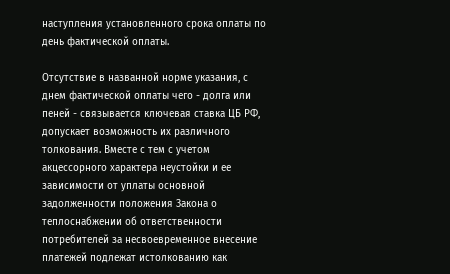наступления установленного срока оплаты по день фактической оплаты.

Отсутствие в названной норме указания, с днем фактической оплаты чего - долга или пеней - связывается ключевая ставка ЦБ РФ, допускает возможность их различного толкования. Вместе с тем с учетом акцессорного характера неустойки и ее зависимости от уплаты основной задолженности положения Закона о теплоснабжении об ответственности потребителей за несвоевременное внесение платежей подлежат истолкованию как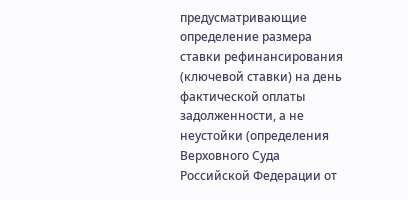предусматривающие определение размера ставки рефинансирования (ключевой ставки) на день фактической оплаты задолженности, а не неустойки (определения Верховного Суда Российской Федерации от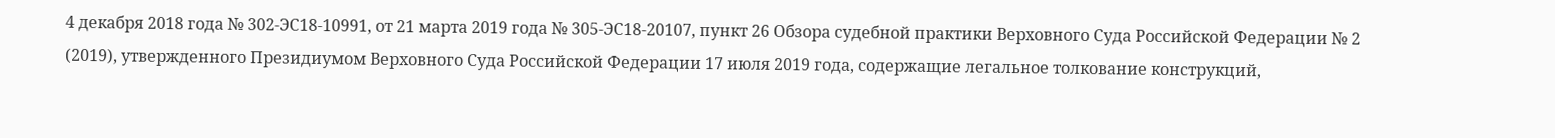4 декабря 2018 года № 302-ЭС18-10991, от 21 марта 2019 года № 305-ЭС18-20107, пункт 26 Обзора судебной практики Верховного Суда Российской Федерации № 2 (2019), утвержденного Президиумом Верховного Суда Российской Федерации 17 июля 2019 года, содержащие легальное толкование конструкций,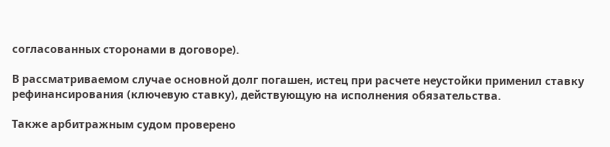согласованных сторонами в договоре).

В рассматриваемом случае основной долг погашен, истец при расчете неустойки применил ставку рефинансирования (ключевую ставку), действующую на исполнения обязательства.

Также арбитражным судом проверено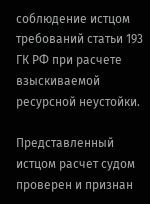соблюдение истцом требований статьи 193 ГК РФ при расчете взыскиваемой ресурсной неустойки.

Представленный истцом расчет судом проверен и признан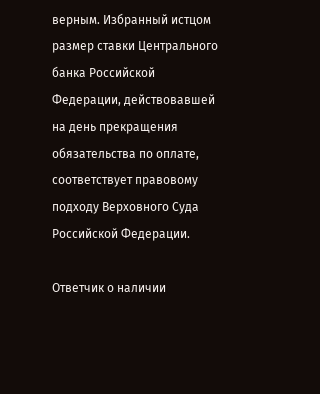верным. Избранный истцом размер ставки Центрального банка Российской Федерации, действовавшей на день прекращения обязательства по оплате, соответствует правовому подходу Верховного Суда Российской Федерации.

Ответчик о наличии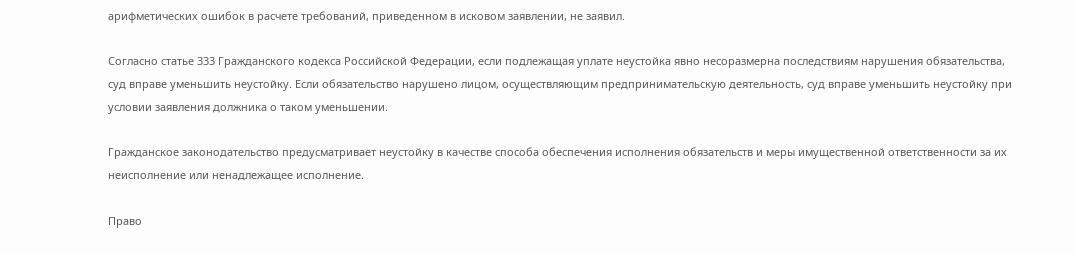арифметических ошибок в расчете требований, приведенном в исковом заявлении, не заявил.

Согласно статье 333 Гражданского кодекса Российской Федерации, если подлежащая уплате неустойка явно несоразмерна последствиям нарушения обязательства, суд вправе уменьшить неустойку. Если обязательство нарушено лицом, осуществляющим предпринимательскую деятельность, суд вправе уменьшить неустойку при условии заявления должника о таком уменьшении.

Гражданское законодательство предусматривает неустойку в качестве способа обеспечения исполнения обязательств и меры имущественной ответственности за их неисполнение или ненадлежащее исполнение.

Право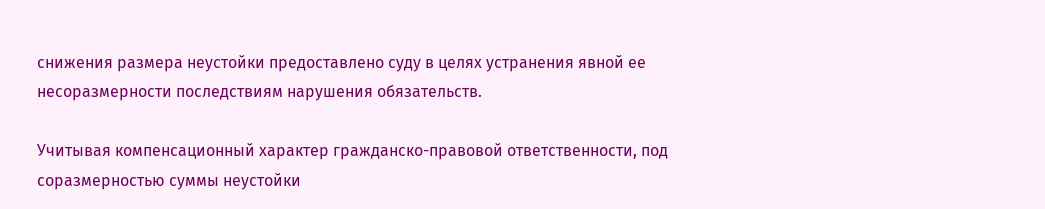снижения размера неустойки предоставлено суду в целях устранения явной ее несоразмерности последствиям нарушения обязательств.

Учитывая компенсационный характер гражданско-правовой ответственности, под соразмерностью суммы неустойки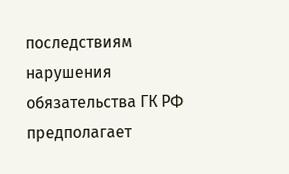последствиям нарушения обязательства ГК РФ предполагает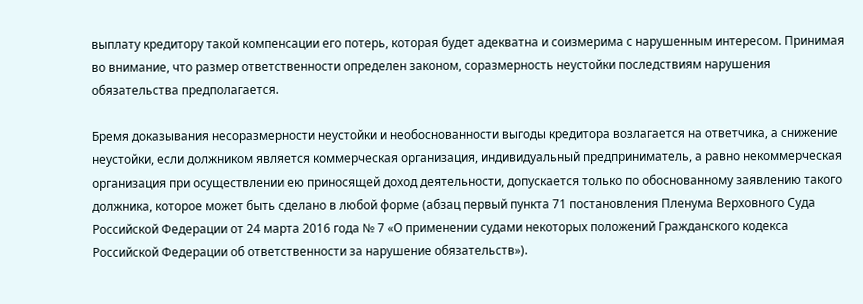выплату кредитору такой компенсации его потерь, которая будет адекватна и соизмерима с нарушенным интересом. Принимая во внимание, что размер ответственности определен законом, соразмерность неустойки последствиям нарушения обязательства предполагается.

Бремя доказывания несоразмерности неустойки и необоснованности выгоды кредитора возлагается на ответчика, а снижение неустойки, если должником является коммерческая организация, индивидуальный предприниматель, а равно некоммерческая организация при осуществлении ею приносящей доход деятельности, допускается только по обоснованному заявлению такого должника, которое может быть сделано в любой форме (абзац первый пункта 71 постановления Пленума Верховного Суда Российской Федерации от 24 марта 2016 года № 7 «О применении судами некоторых положений Гражданского кодекса Российской Федерации об ответственности за нарушение обязательств»).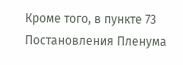Кроме того, в пункте 73 Постановления Пленума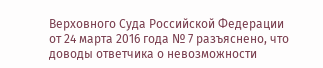Верховного Суда Российской Федерации от 24 марта 2016 года № 7 разъяснено, что доводы ответчика о невозможности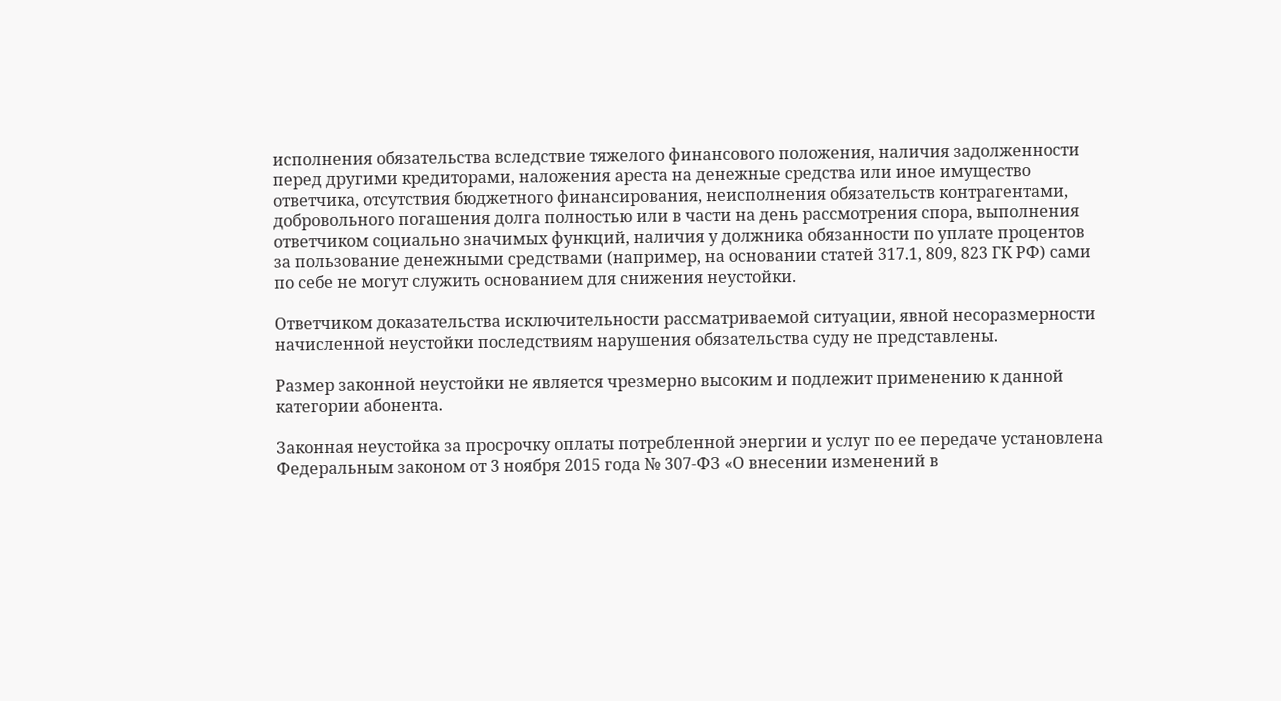исполнения обязательства вследствие тяжелого финансового положения, наличия задолженности перед другими кредиторами, наложения ареста на денежные средства или иное имущество ответчика, отсутствия бюджетного финансирования, неисполнения обязательств контрагентами, добровольного погашения долга полностью или в части на день рассмотрения спора, выполнения ответчиком социально значимых функций, наличия у должника обязанности по уплате процентов за пользование денежными средствами (например, на основании статей 317.1, 809, 823 ГК РФ) сами по себе не могут служить основанием для снижения неустойки.

Ответчиком доказательства исключительности рассматриваемой ситуации, явной несоразмерности начисленной неустойки последствиям нарушения обязательства суду не представлены.

Размер законной неустойки не является чрезмерно высоким и подлежит применению к данной категории абонента.

Законная неустойка за просрочку оплаты потребленной энергии и услуг по ее передаче установлена Федеральным законом от 3 ноября 2015 года № 307-ФЗ «О внесении изменений в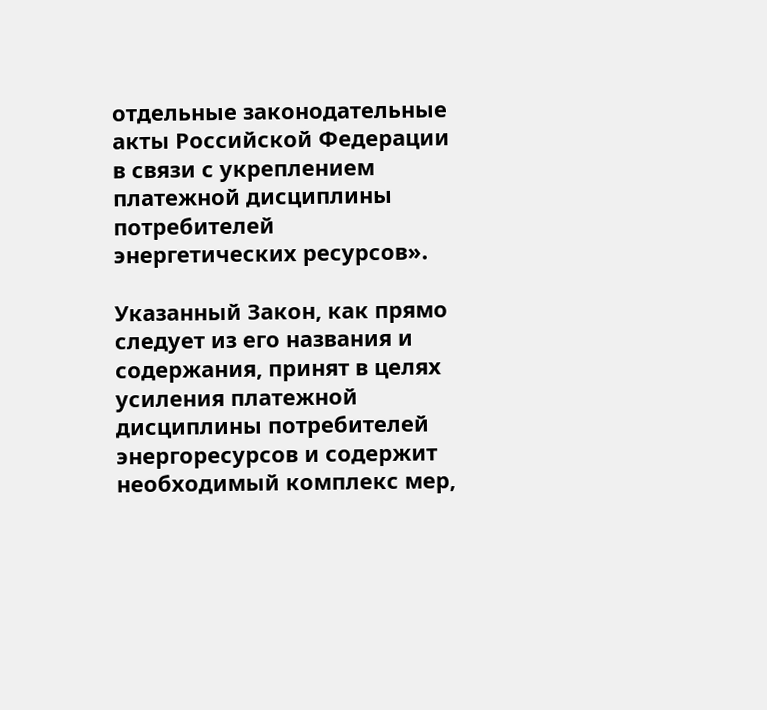отдельные законодательные акты Российской Федерации в связи с укреплением платежной дисциплины потребителей энергетических ресурсов».

Указанный Закон, как прямо следует из его названия и содержания, принят в целях усиления платежной дисциплины потребителей энергоресурсов и содержит необходимый комплекс мер,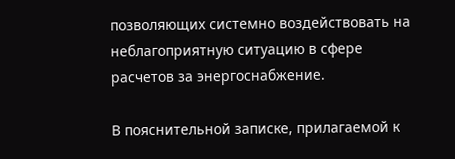позволяющих системно воздействовать на неблагоприятную ситуацию в сфере расчетов за энергоснабжение.

В пояснительной записке, прилагаемой к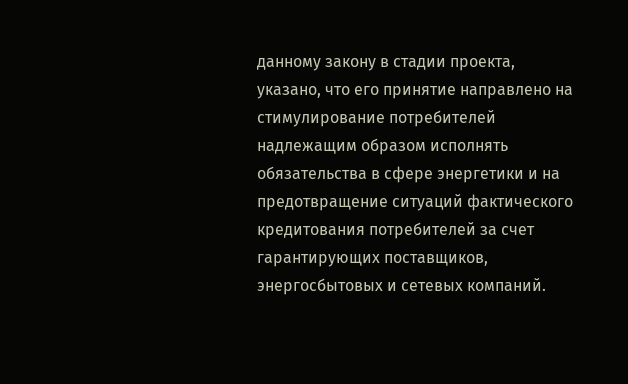данному закону в стадии проекта, указано, что его принятие направлено на стимулирование потребителей надлежащим образом исполнять обязательства в сфере энергетики и на предотвращение ситуаций фактического кредитования потребителей за счет гарантирующих поставщиков, энергосбытовых и сетевых компаний.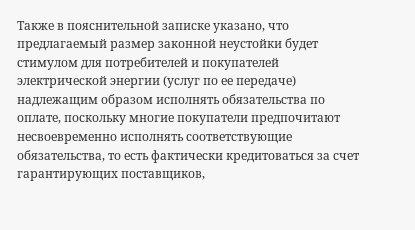Также в пояснительной записке указано, что предлагаемый размер законной неустойки будет стимулом для потребителей и покупателей электрической энергии (услуг по ее передаче) надлежащим образом исполнять обязательства по оплате, поскольку многие покупатели предпочитают несвоевременно исполнять соответствующие обязательства, то есть фактически кредитоваться за счет гарантирующих поставщиков,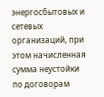энергосбытовых и сетевых организаций, при этом начисленная сумма неустойки по договорам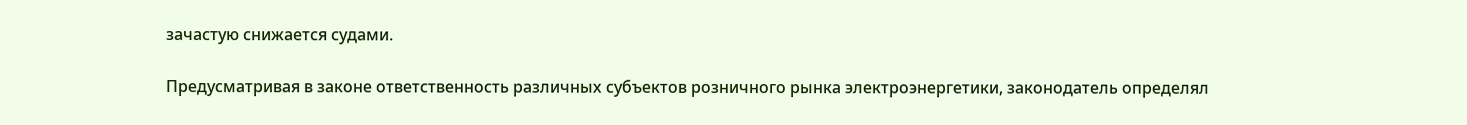зачастую снижается судами.

Предусматривая в законе ответственность различных субъектов розничного рынка электроэнергетики, законодатель определял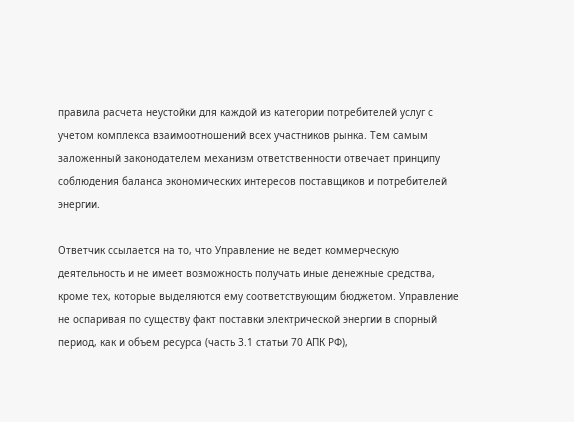правила расчета неустойки для каждой из категории потребителей услуг с учетом комплекса взаимоотношений всех участников рынка. Тем самым заложенный законодателем механизм ответственности отвечает принципу соблюдения баланса экономических интересов поставщиков и потребителей энергии.

Ответчик ссылается на то, что Управление не ведет коммерческую деятельность и не имеет возможность получать иные денежные средства, кроме тех, которые выделяются ему соответствующим бюджетом. Управление не оспаривая по существу факт поставки электрической энергии в спорный период, как и объем ресурса (часть 3.1 статьи 70 АПК РФ),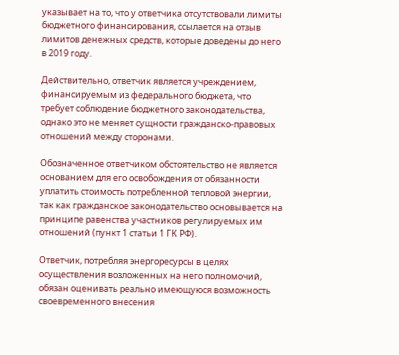указывает на то, что у ответчика отсутствовали лимиты бюджетного финансирования, ссылается на отзыв лимитов денежных средств, которые доведены до него в 2019 году.

Действительно, ответчик является учреждением, финансируемым из федерального бюджета, что требует соблюдение бюджетного законодательства, однако это не меняет сущности гражданско-правовых отношений между сторонами.

Обозначенное ответчиком обстоятельство не является основанием для его освобождения от обязанности уплатить стоимость потребленной тепловой энергии, так как гражданское законодательство основывается на принципе равенства участников регулируемых им отношений (пункт 1 статьи 1 ГК РФ).

Ответчик, потребляя энергоресурсы в целях осуществления возложенных на него полномочий, обязан оценивать реально имеющуюся возможность своевременного внесения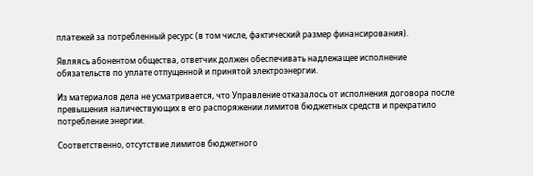платежей за потребленный ресурс (в том числе, фактический размер финансирования).

Являясь абонентом общества, ответчик должен обеспечивать надлежащее исполнение обязательств по уплате отпущенной и принятой электроэнергии.

Из материалов дела не усматривается, что Управление отказалось от исполнения договора после превышения наличествующих в его распоряжении лимитов бюджетных средств и прекратило потребление энергии.

Соответственно, отсутствие лимитов бюджетного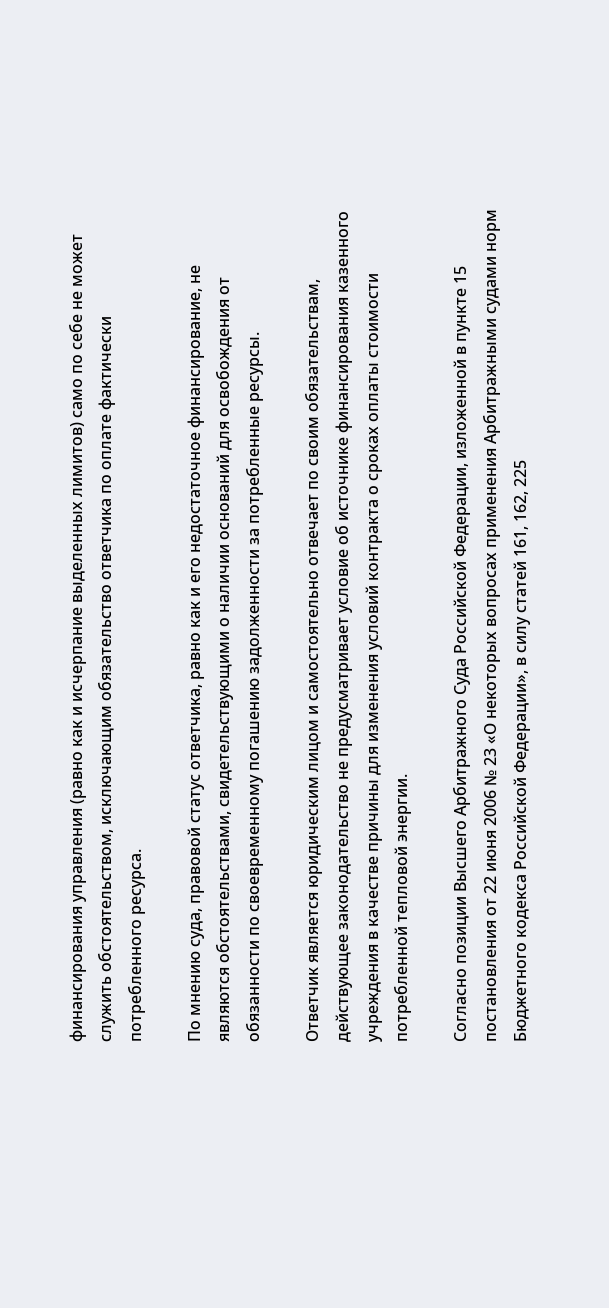финансирования управления (равно как и исчерпание выделенных лимитов) само по себе не может служить обстоятельством, исключающим обязательство ответчика по оплате фактически потребленного ресурса.

По мнению суда, правовой статус ответчика, равно как и его недостаточное финансирование, не являются обстоятельствами, свидетельствующими о наличии оснований для освобождения от обязанности по своевременному погашению задолженности за потребленные ресурсы.

Ответчик является юридическим лицом и самостоятельно отвечает по своим обязательствам, действующее законодательство не предусматривает условие об источнике финансирования казенного учреждения в качестве причины для изменения условий контракта о сроках оплаты стоимости потребленной тепловой энергии.

Согласно позиции Высшего Арбитражного Суда Российской Федерации, изложенной в пункте 15 постановления от 22 июня 2006 № 23 «О некоторых вопросах применения Арбитражными судами норм Бюджетного кодекса Российской Федерации», в силу статей 161, 162, 225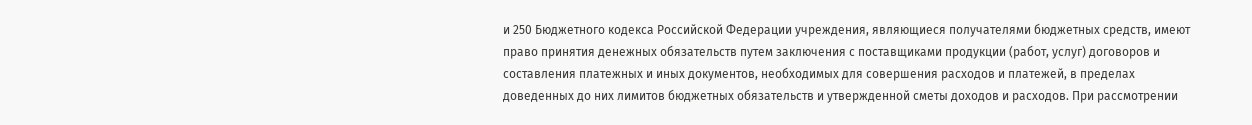и 250 Бюджетного кодекса Российской Федерации учреждения, являющиеся получателями бюджетных средств, имеют право принятия денежных обязательств путем заключения с поставщиками продукции (работ, услуг) договоров и составления платежных и иных документов, необходимых для совершения расходов и платежей, в пределах доведенных до них лимитов бюджетных обязательств и утвержденной сметы доходов и расходов. При рассмотрении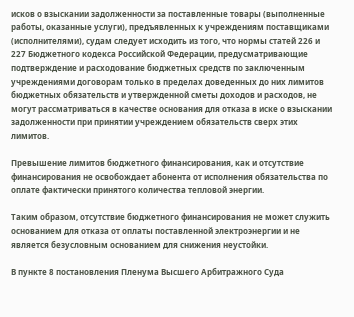исков о взыскании задолженности за поставленные товары (выполненные работы, оказанные услуги), предъявленных к учреждениям поставщиками (исполнителями), судам следует исходить из того, что нормы статей 226 и 227 Бюджетного кодекса Российской Федерации, предусматривающие подтверждение и расходование бюджетных средств по заключенным учреждениями договорам только в пределах доведенных до них лимитов бюджетных обязательств и утвержденной сметы доходов и расходов, не могут рассматриваться в качестве основания для отказа в иске о взыскании задолженности при принятии учреждением обязательств сверх этих лимитов.

Превышение лимитов бюджетного финансирования, как и отсутствие финансирования не освобождает абонента от исполнения обязательства по оплате фактически принятого количества тепловой энергии.

Таким образом, отсутствие бюджетного финансирования не может служить основанием для отказа от оплаты поставленной электроэнергии и не является безусловным основанием для снижения неустойки.

В пункте 8 постановления Пленума Высшего Арбитражного Суда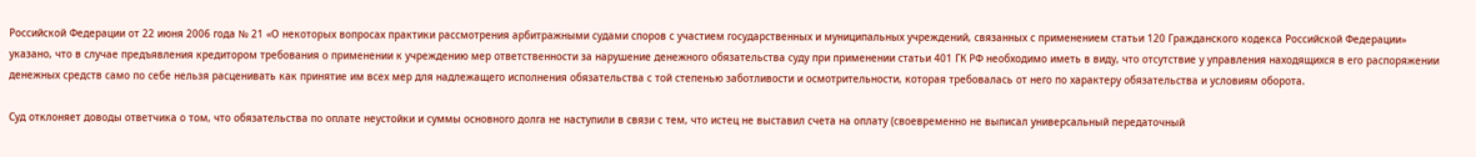Российской Федерации от 22 июня 2006 года № 21 «О некоторых вопросах практики рассмотрения арбитражными судами споров с участием государственных и муниципальных учреждений, связанных с применением статьи 120 Гражданского кодекса Российской Федерации» указано, что в случае предъявления кредитором требования о применении к учреждению мер ответственности за нарушение денежного обязательства суду при применении статьи 401 ГК РФ необходимо иметь в виду, что отсутствие у управления находящихся в его распоряжении денежных средств само по себе нельзя расценивать как принятие им всех мер для надлежащего исполнения обязательства с той степенью заботливости и осмотрительности, которая требовалась от него по характеру обязательства и условиям оборота.

Суд отклоняет доводы ответчика о том, что обязательства по оплате неустойки и суммы основного долга не наступили в связи с тем, что истец не выставил счета на оплату (своевременно не выписал универсальный передаточный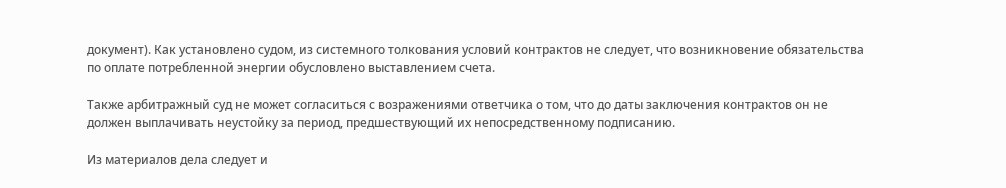документ). Как установлено судом, из системного толкования условий контрактов не следует, что возникновение обязательства по оплате потребленной энергии обусловлено выставлением счета.

Также арбитражный суд не может согласиться с возражениями ответчика о том, что до даты заключения контрактов он не должен выплачивать неустойку за период, предшествующий их непосредственному подписанию.

Из материалов дела следует и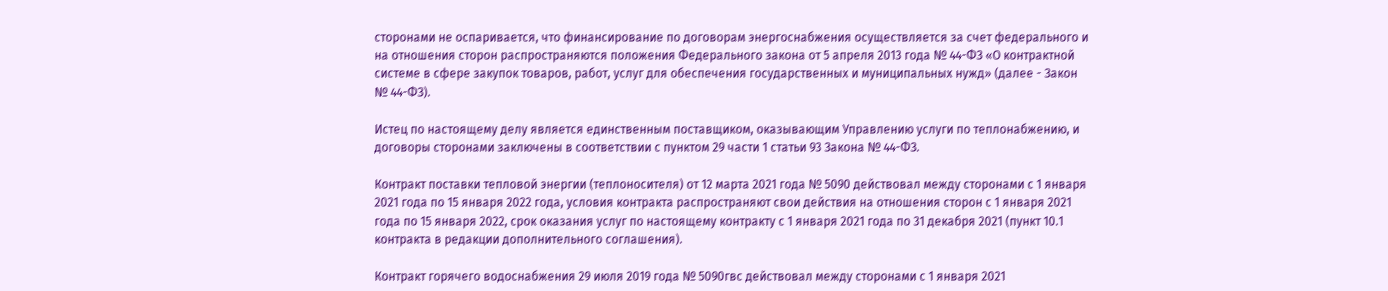сторонами не оспаривается, что финансирование по договорам энергоснабжения осуществляется за счет федерального и на отношения сторон распространяются положения Федерального закона от 5 апреля 2013 года № 44-ФЗ «О контрактной системе в сфере закупок товаров, работ, услуг для обеспечения государственных и муниципальных нужд» (далее - Закон № 44-ФЗ).

Истец по настоящему делу является единственным поставщиком, оказывающим Управлению услуги по теплонабжению, и договоры сторонами заключены в соответствии с пунктом 29 части 1 статьи 93 Закона № 44-ФЗ.

Контракт поставки тепловой энергии (теплоносителя) от 12 марта 2021 года № 5090 действовал между сторонами с 1 января 2021 года по 15 января 2022 года, условия контракта распространяют свои действия на отношения сторон с 1 января 2021 года по 15 января 2022, срок оказания услуг по настоящему контракту с 1 января 2021 года по 31 декабря 2021 (пункт 10.1 контракта в редакции дополнительного соглашения).

Контракт горячего водоснабжения 29 июля 2019 года № 5090гвс действовал между сторонами с 1 января 2021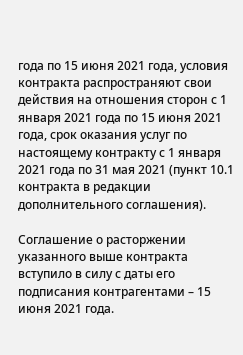года по 15 июня 2021 года, условия контракта распространяют свои действия на отношения сторон с 1 января 2021 года по 15 июня 2021 года, срок оказания услуг по настоящему контракту с 1 января 2021 года по 31 мая 2021 (пункт 10.1 контракта в редакции дополнительного соглашения).

Соглашение о расторжении указанного выше контракта вступило в силу с даты его подписания контрагентами – 15 июня 2021 года.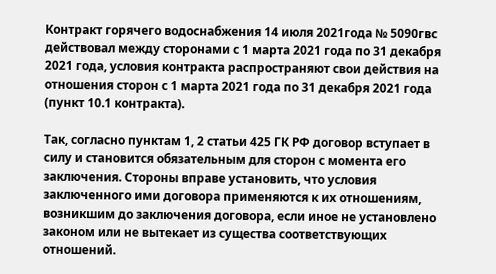Контракт горячего водоснабжения 14 июля 2021года № 5090гвс действовал между сторонами с 1 марта 2021 года по 31 декабря 2021 года, условия контракта распространяют свои действия на отношения сторон с 1 марта 2021 года по 31 декабря 2021 года (пункт 10.1 контракта).

Так, согласно пунктам 1, 2 статьи 425 ГК РФ договор вступает в силу и становится обязательным для сторон с момента его заключения. Стороны вправе установить, что условия заключенного ими договора применяются к их отношениям, возникшим до заключения договора, если иное не установлено законом или не вытекает из существа соответствующих отношений.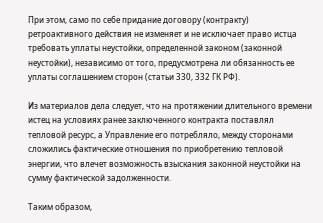При этом, само по себе придание договору (контракту) ретроактивного действия не изменяет и не исключает право истца требовать уплаты неустойки, определенной законом (законной неустойки), независимо от того, предусмотрена ли обязанность ее уплаты соглашением сторон (статьи 330, 332 ГК РФ).

Из материалов дела следует, что на протяжении длительного времени истец на условиях ранее заключенного контракта поставлял тепловой ресурс, а Управление его потребляло, между сторонами сложились фактические отношения по приобретению тепловой энергии, что влечет возможность взыскания законной неустойки на сумму фактической задолженности.

Таким образом,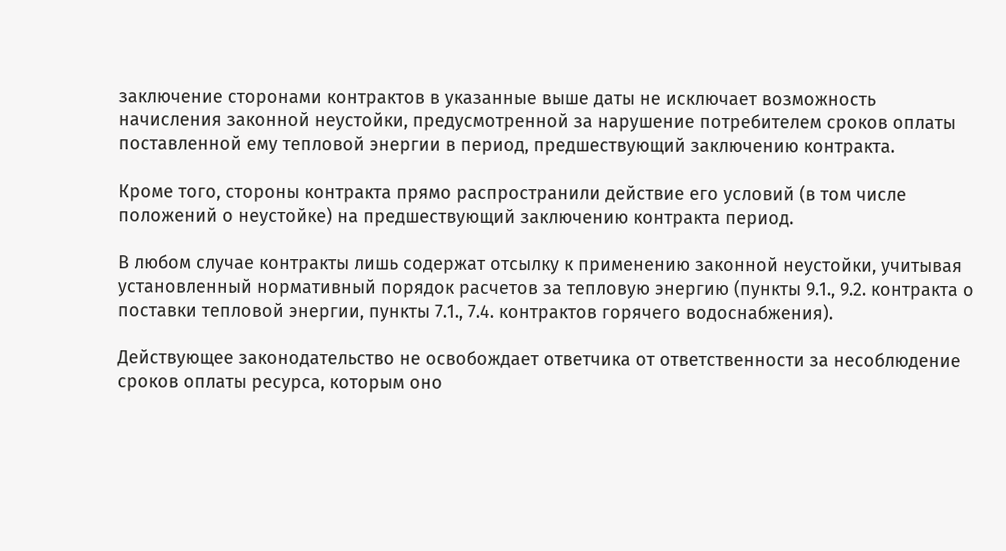заключение сторонами контрактов в указанные выше даты не исключает возможность начисления законной неустойки, предусмотренной за нарушение потребителем сроков оплаты поставленной ему тепловой энергии в период, предшествующий заключению контракта.

Кроме того, стороны контракта прямо распространили действие его условий (в том числе положений о неустойке) на предшествующий заключению контракта период.

В любом случае контракты лишь содержат отсылку к применению законной неустойки, учитывая установленный нормативный порядок расчетов за тепловую энергию (пункты 9.1., 9.2. контракта о поставки тепловой энергии, пункты 7.1., 7.4. контрактов горячего водоснабжения).

Действующее законодательство не освобождает ответчика от ответственности за несоблюдение сроков оплаты ресурса, которым оно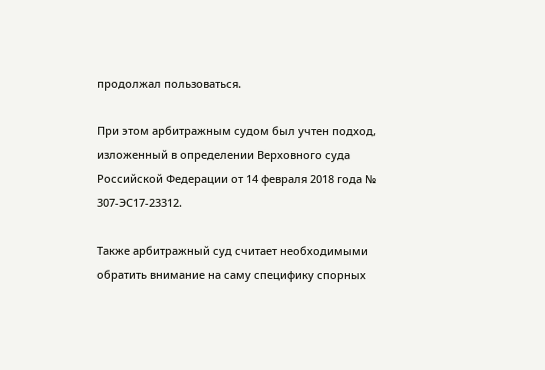продолжал пользоваться.

При этом арбитражным судом был учтен подход, изложенный в определении Верховного суда Российской Федерации от 14 февраля 2018 года № 307-ЭС17-23312.

Также арбитражный суд считает необходимыми обратить внимание на саму специфику спорных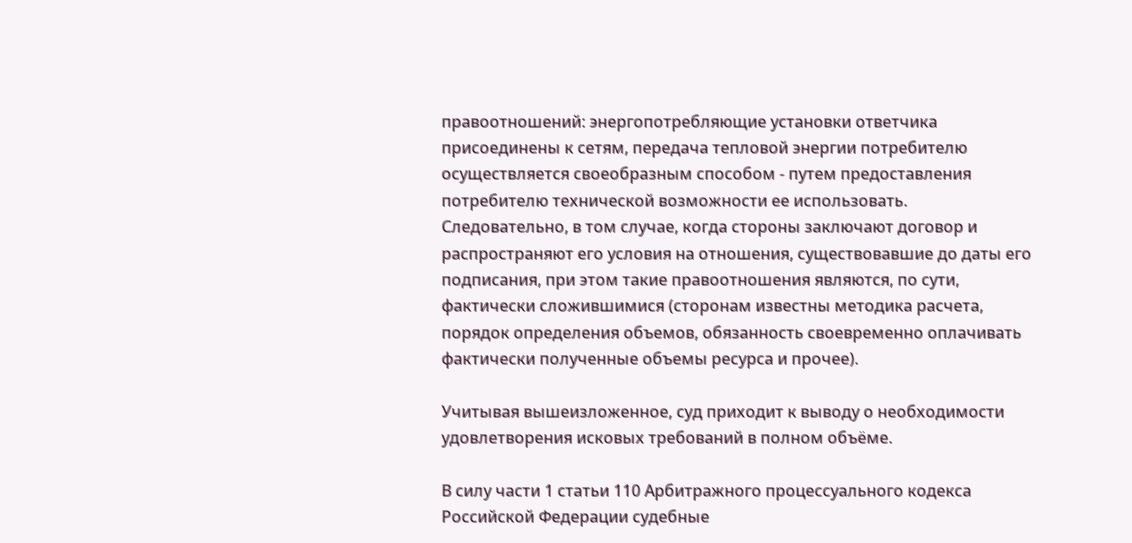правоотношений: энергопотребляющие установки ответчика присоединены к сетям, передача тепловой энергии потребителю осуществляется своеобразным способом - путем предоставления потребителю технической возможности ее использовать. Следовательно, в том случае, когда стороны заключают договор и распространяют его условия на отношения, существовавшие до даты его подписания, при этом такие правоотношения являются, по сути, фактически сложившимися (сторонам известны методика расчета, порядок определения объемов, обязанность своевременно оплачивать фактически полученные объемы ресурса и прочее).

Учитывая вышеизложенное, суд приходит к выводу о необходимости удовлетворения исковых требований в полном объёме.

В силу части 1 статьи 110 Арбитражного процессуального кодекса Российской Федерации судебные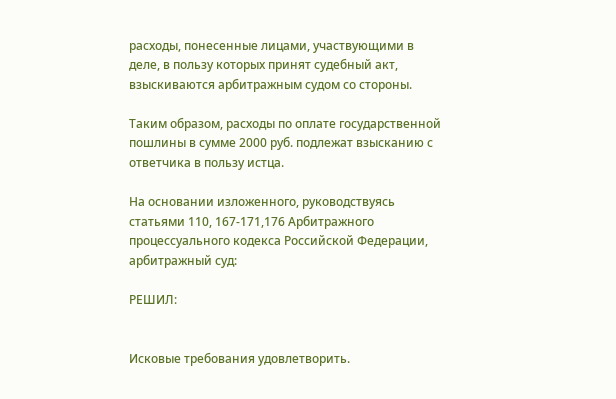расходы, понесенные лицами, участвующими в деле, в пользу которых принят судебный акт, взыскиваются арбитражным судом со стороны.

Таким образом, расходы по оплате государственной пошлины в сумме 2000 руб. подлежат взысканию с ответчика в пользу истца.

На основании изложенного, руководствуясь статьями 110, 167-171,176 Арбитражного процессуального кодекса Российской Федерации, арбитражный суд:

РЕШИЛ:


Исковые требования удовлетворить.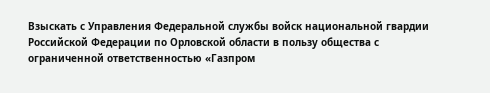Взыскать с Управления Федеральной службы войск национальной гвардии Российской Федерации по Орловской области в пользу общества с ограниченной ответственностью «Газпром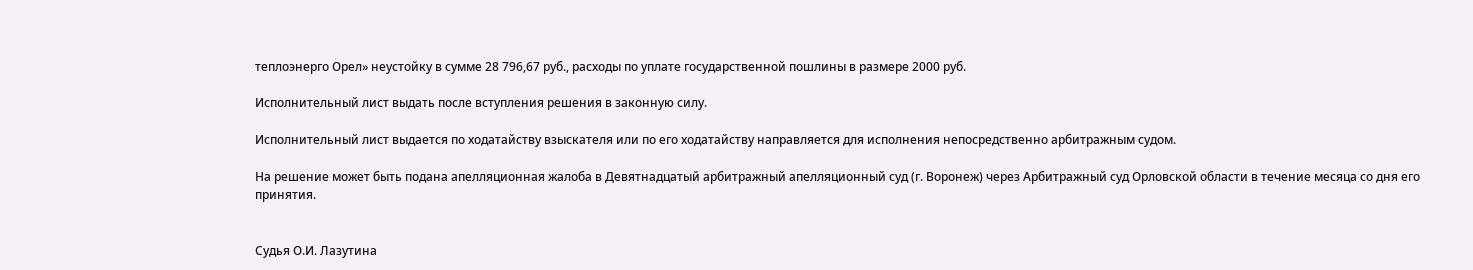теплоэнерго Орел» неустойку в сумме 28 796,67 руб., расходы по уплате государственной пошлины в размере 2000 руб.

Исполнительный лист выдать после вступления решения в законную силу.

Исполнительный лист выдается по ходатайству взыскателя или по его ходатайству направляется для исполнения непосредственно арбитражным судом.

На решение может быть подана апелляционная жалоба в Девятнадцатый арбитражный апелляционный суд (г. Воронеж) через Арбитражный суд Орловской области в течение месяца со дня его принятия.


Судья О.И. Лазутина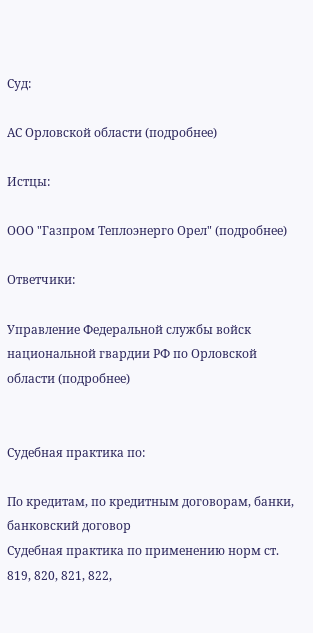Суд:

АС Орловской области (подробнее)

Истцы:

ООО "Газпром Теплоэнерго Орел" (подробнее)

Ответчики:

Управление Федеральной службы войск национальной гвардии РФ по Орловской области (подробнее)


Судебная практика по:

По кредитам, по кредитным договорам, банки, банковский договор
Судебная практика по применению норм ст. 819, 820, 821, 822,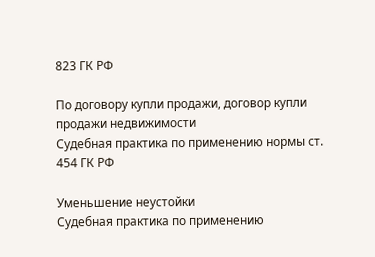823 ГК РФ

По договору купли продажи, договор купли продажи недвижимости
Судебная практика по применению нормы ст. 454 ГК РФ

Уменьшение неустойки
Судебная практика по применению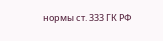нормы ст. 333 ГК РФ